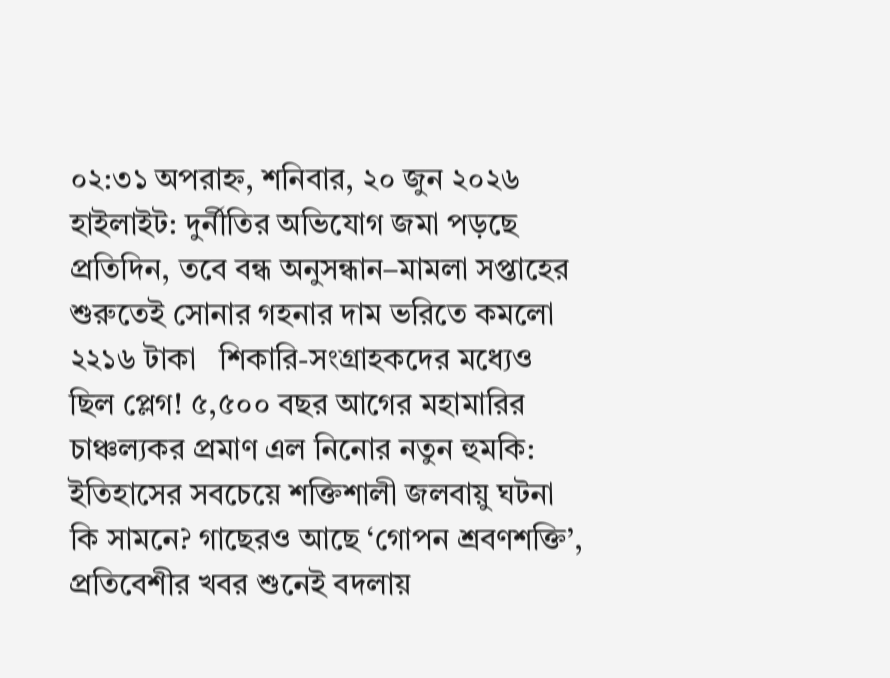০২:৩১ অপরাহ্ন, শনিবার, ২০ জুন ২০২৬
হাইলাইট: দুর্নীতির অভিযোগ জমা পড়ছে প্রতিদিন, তবে বন্ধ অনুসন্ধান–মামলা সপ্তাহের শুরুতেই সোনার গহনার দাম ভরিতে কমলো ২২১৬ টাকা   শিকারি-সংগ্রাহকদের মধ্যেও ছিল প্লেগ! ৫,৫০০ বছর আগের মহামারির চাঞ্চল্যকর প্রমাণ এল নিনোর নতুন হুমকি: ইতিহাসের সবচেয়ে শক্তিশালী জলবায়ু ঘটনা কি সামনে? গাছেরও আছে ‘গোপন শ্রবণশক্তি’, প্রতিবেশীর খবর শুনেই বদলায়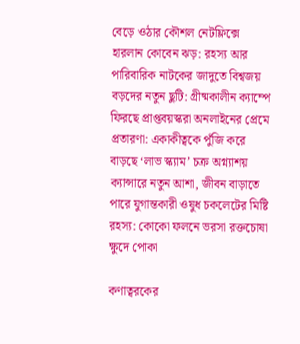বেড়ে ওঠার কৌশল নেটফ্লিক্সে হারলান কোবেন ঝড়: রহস্য আর পারিবারিক নাটকের জাদুতে বিশ্বজয় বড়দের নতুন ছুটি: গ্রীষ্মকালীন ক্যাম্পে ফিরছে প্রাপ্তবয়স্করা অনলাইনের প্রেমে প্রতারণা: একাকীত্বকে পুঁজি করে বাড়ছে ‘লাভ স্ক্যাম’ চক্র অগ্ন্যাশয় ক্যান্সারে নতুন আশা, জীবন বাড়াতে পারে যুগান্তকারী ওষুধ চকলেটের মিষ্টি রহস্য: কোকো ফলনে ভরসা রক্তচোষা ক্ষুদে পোকা

কণাত্বরকের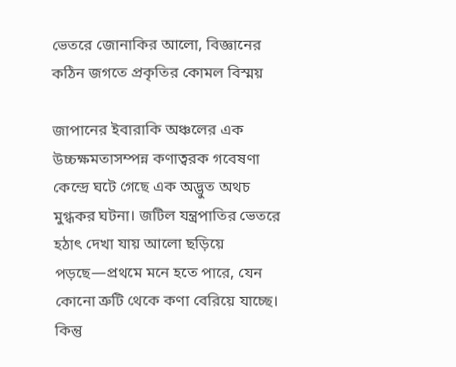ভেতরে জোনাকির আলো, বিজ্ঞানের কঠিন জগতে প্রকৃতির কোমল বিস্ময়

জাপানের ইবারাকি অঞ্চলের এক উচ্চক্ষমতাসম্পন্ন কণাত্বরক গবেষণা কেন্দ্রে ঘটে গেছে এক অদ্ভুত অথচ মুগ্ধকর ঘটনা। জটিল যন্ত্রপাতির ভেতরে হঠাৎ দেখা যায় আলো ছড়িয়ে পড়ছে—প্রথমে মনে হতে পারে, যেন কোনো ত্রুটি থেকে কণা বেরিয়ে যাচ্ছে। কিন্তু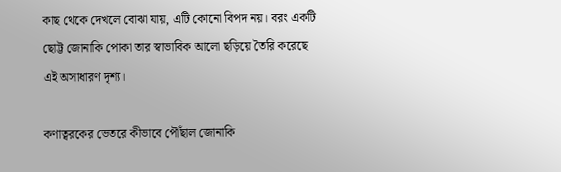কাছ থেকে দেখলে বোঝা যায়, এটি কোনো বিপদ নয়। বরং একটি ছোট্ট জোনাকি পোকা তার স্বাভাবিক আলো ছড়িয়ে তৈরি করেছে এই অসাধারণ দৃশ্য।

কণাত্বরকের ভেতরে কীভাবে পৌঁছাল জোনাকি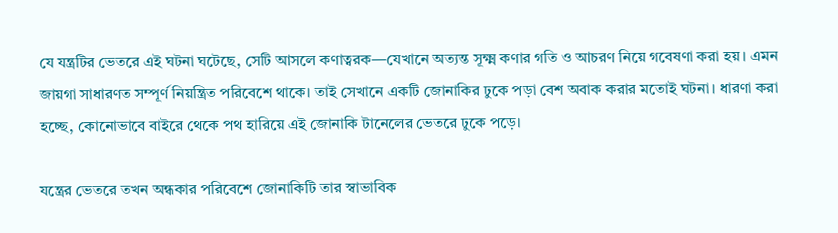যে যন্ত্রটির ভেতরে এই ঘটনা ঘটেছে, সেটি আসলে কণাত্বরক—যেখানে অত্যন্ত সূক্ষ্ম কণার গতি ও আচরণ নিয়ে গবেষণা করা হয়। এমন জায়গা সাধারণত সম্পূর্ণ নিয়ন্ত্রিত পরিবেশে থাকে। তাই সেখানে একটি জোনাকির ঢুকে পড়া বেশ অবাক করার মতোই ঘটনা। ধারণা করা হচ্ছে, কোনোভাবে বাইরে থেকে পথ হারিয়ে এই জোনাকি টানেলের ভেতরে ঢুকে পড়ে।

যন্ত্রের ভেতরে তখন অন্ধকার পরিবেশে জোনাকিটি তার স্বাভাবিক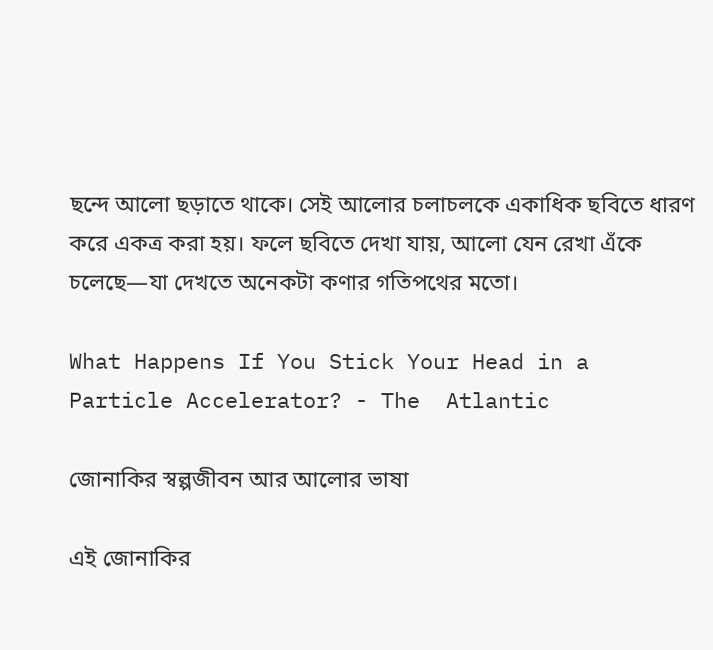ছন্দে আলো ছড়াতে থাকে। সেই আলোর চলাচলকে একাধিক ছবিতে ধারণ করে একত্র করা হয়। ফলে ছবিতে দেখা যায়, আলো যেন রেখা এঁকে চলেছে—যা দেখতে অনেকটা কণার গতিপথের মতো।

What Happens If You Stick Your Head in a Particle Accelerator? - The  Atlantic

জোনাকির স্বল্পজীবন আর আলোর ভাষা

এই জোনাকির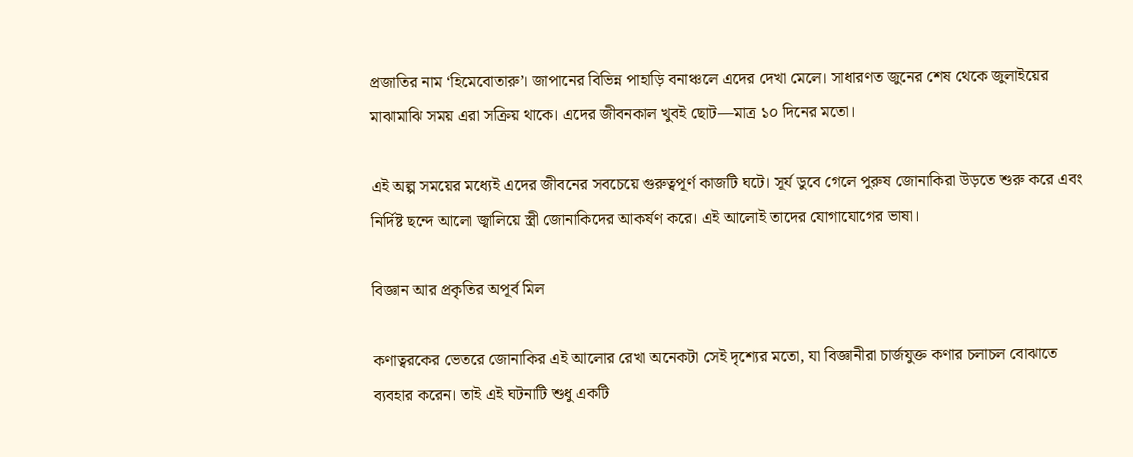প্রজাতির নাম ‘হিমেবোতারু’। জাপানের বিভিন্ন পাহাড়ি বনাঞ্চলে এদের দেখা মেলে। সাধারণত জুনের শেষ থেকে জুলাইয়ের মাঝামাঝি সময় এরা সক্রিয় থাকে। এদের জীবনকাল খুবই ছোট—মাত্র ১০ দিনের মতো।

এই অল্প সময়ের মধ্যেই এদের জীবনের সবচেয়ে গুরুত্বপূর্ণ কাজটি ঘটে। সূর্য ডুবে গেলে পুরুষ জোনাকিরা উড়তে শুরু করে এবং নির্দিষ্ট ছন্দে আলো জ্বালিয়ে স্ত্রী জোনাকিদের আকর্ষণ করে। এই আলোই তাদের যোগাযোগের ভাষা।

বিজ্ঞান আর প্রকৃতির অপূর্ব মিল

কণাত্বরকের ভেতরে জোনাকির এই আলোর রেখা অনেকটা সেই দৃশ্যের মতো, যা বিজ্ঞানীরা চার্জযুক্ত কণার চলাচল বোঝাতে ব্যবহার করেন। তাই এই ঘটনাটি শুধু একটি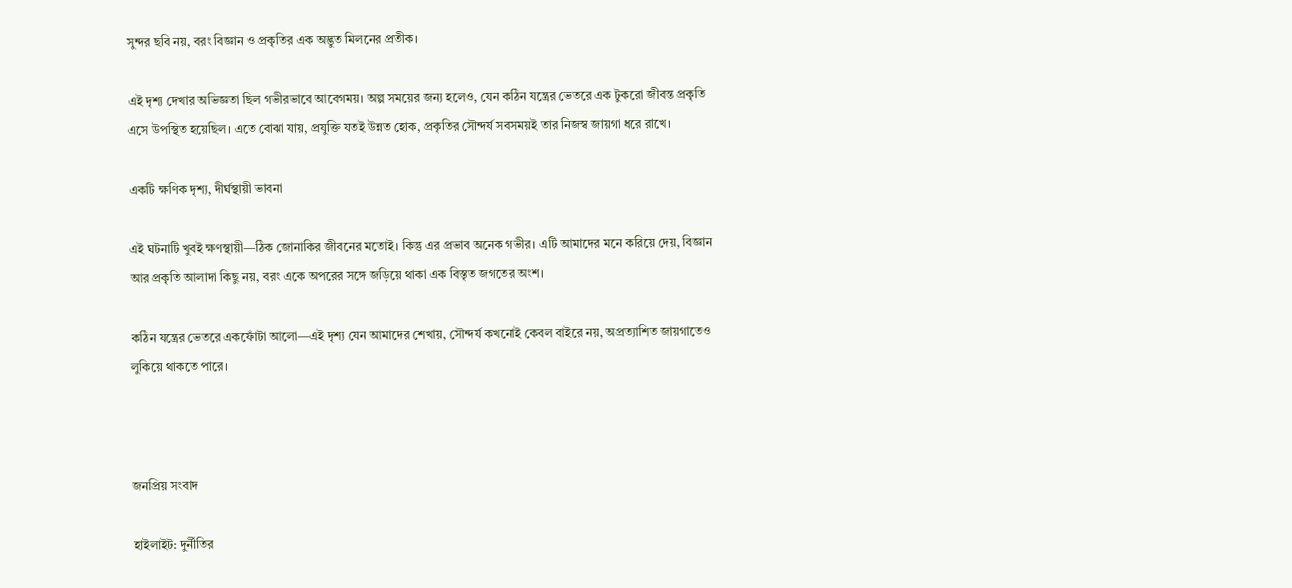সুন্দর ছবি নয়, বরং বিজ্ঞান ও প্রকৃতির এক অদ্ভুত মিলনের প্রতীক।

এই দৃশ্য দেখার অভিজ্ঞতা ছিল গভীরভাবে আবেগময়। অল্প সময়ের জন্য হলেও, যেন কঠিন যন্ত্রের ভেতরে এক টুকরো জীবন্ত প্রকৃতি এসে উপস্থিত হয়েছিল। এতে বোঝা যায়, প্রযুক্তি যতই উন্নত হোক, প্রকৃতির সৌন্দর্য সবসময়ই তার নিজস্ব জায়গা ধরে রাখে।

একটি ক্ষণিক দৃশ্য, দীর্ঘস্থায়ী ভাবনা

এই ঘটনাটি খুবই ক্ষণস্থায়ী—ঠিক জোনাকির জীবনের মতোই। কিন্তু এর প্রভাব অনেক গভীর। এটি আমাদের মনে করিয়ে দেয়, বিজ্ঞান আর প্রকৃতি আলাদা কিছু নয়, বরং একে অপরের সঙ্গে জড়িয়ে থাকা এক বিস্তৃত জগতের অংশ।

কঠিন যন্ত্রের ভেতরে একফোঁটা আলো—এই দৃশ্য যেন আমাদের শেখায়, সৌন্দর্য কখনোই কেবল বাইরে নয়, অপ্রত্যাশিত জায়গাতেও লুকিয়ে থাকতে পারে।



জনপ্রিয় সংবাদ

হাইলাইট: দুর্নীতির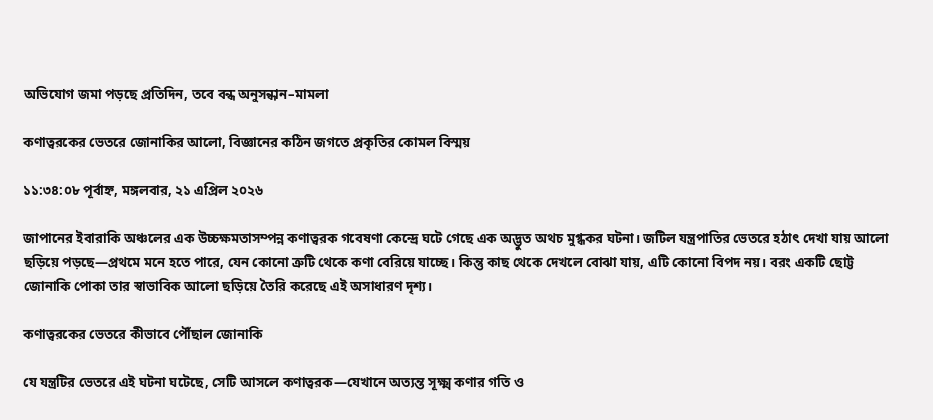অভিযোগ জমা পড়ছে প্রতিদিন, তবে বন্ধ অনুসন্ধান–মামলা

কণাত্বরকের ভেতরে জোনাকির আলো, বিজ্ঞানের কঠিন জগতে প্রকৃতির কোমল বিস্ময়

১১:৩৪:০৮ পূর্বাহ্ন, মঙ্গলবার, ২১ এপ্রিল ২০২৬

জাপানের ইবারাকি অঞ্চলের এক উচ্চক্ষমতাসম্পন্ন কণাত্বরক গবেষণা কেন্দ্রে ঘটে গেছে এক অদ্ভুত অথচ মুগ্ধকর ঘটনা। জটিল যন্ত্রপাতির ভেতরে হঠাৎ দেখা যায় আলো ছড়িয়ে পড়ছে—প্রথমে মনে হতে পারে, যেন কোনো ত্রুটি থেকে কণা বেরিয়ে যাচ্ছে। কিন্তু কাছ থেকে দেখলে বোঝা যায়, এটি কোনো বিপদ নয়। বরং একটি ছোট্ট জোনাকি পোকা তার স্বাভাবিক আলো ছড়িয়ে তৈরি করেছে এই অসাধারণ দৃশ্য।

কণাত্বরকের ভেতরে কীভাবে পৌঁছাল জোনাকি

যে যন্ত্রটির ভেতরে এই ঘটনা ঘটেছে, সেটি আসলে কণাত্বরক—যেখানে অত্যন্ত সূক্ষ্ম কণার গতি ও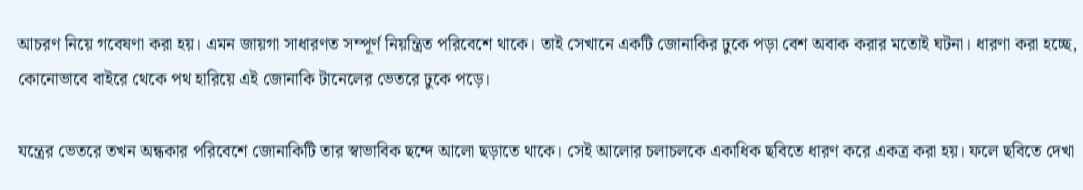আচরণ নিয়ে গবেষণা করা হয়। এমন জায়গা সাধারণত সম্পূর্ণ নিয়ন্ত্রিত পরিবেশে থাকে। তাই সেখানে একটি জোনাকির ঢুকে পড়া বেশ অবাক করার মতোই ঘটনা। ধারণা করা হচ্ছে, কোনোভাবে বাইরে থেকে পথ হারিয়ে এই জোনাকি টানেলের ভেতরে ঢুকে পড়ে।

যন্ত্রের ভেতরে তখন অন্ধকার পরিবেশে জোনাকিটি তার স্বাভাবিক ছন্দে আলো ছড়াতে থাকে। সেই আলোর চলাচলকে একাধিক ছবিতে ধারণ করে একত্র করা হয়। ফলে ছবিতে দেখা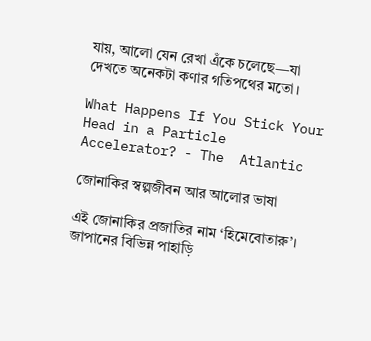যায়, আলো যেন রেখা এঁকে চলেছে—যা দেখতে অনেকটা কণার গতিপথের মতো।

What Happens If You Stick Your Head in a Particle Accelerator? - The  Atlantic

জোনাকির স্বল্পজীবন আর আলোর ভাষা

এই জোনাকির প্রজাতির নাম ‘হিমেবোতারু’। জাপানের বিভিন্ন পাহাড়ি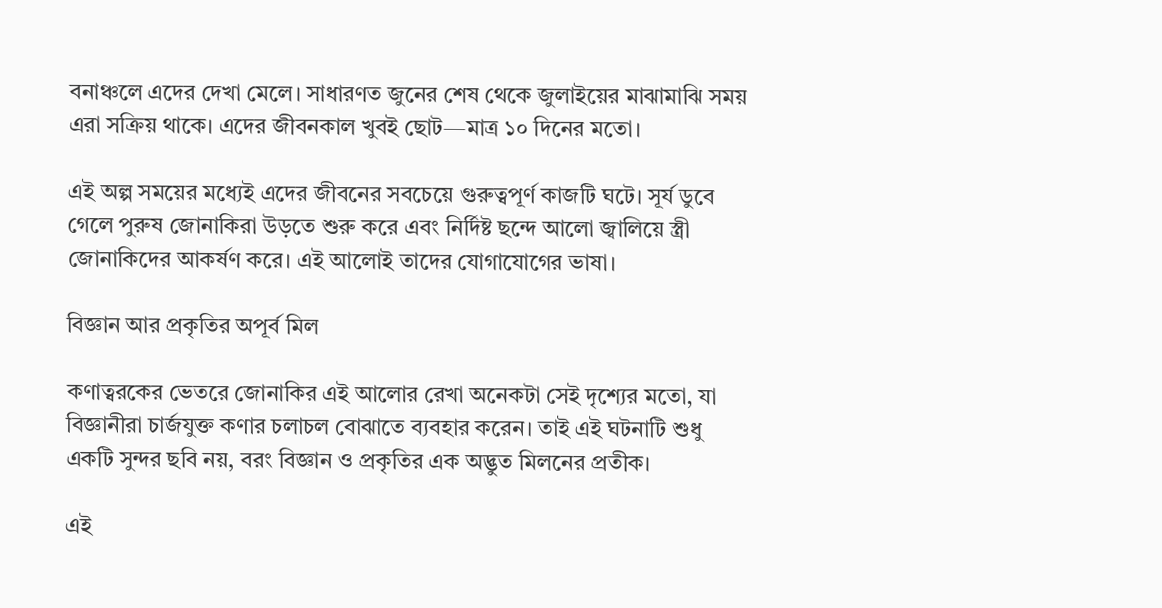বনাঞ্চলে এদের দেখা মেলে। সাধারণত জুনের শেষ থেকে জুলাইয়ের মাঝামাঝি সময় এরা সক্রিয় থাকে। এদের জীবনকাল খুবই ছোট—মাত্র ১০ দিনের মতো।

এই অল্প সময়ের মধ্যেই এদের জীবনের সবচেয়ে গুরুত্বপূর্ণ কাজটি ঘটে। সূর্য ডুবে গেলে পুরুষ জোনাকিরা উড়তে শুরু করে এবং নির্দিষ্ট ছন্দে আলো জ্বালিয়ে স্ত্রী জোনাকিদের আকর্ষণ করে। এই আলোই তাদের যোগাযোগের ভাষা।

বিজ্ঞান আর প্রকৃতির অপূর্ব মিল

কণাত্বরকের ভেতরে জোনাকির এই আলোর রেখা অনেকটা সেই দৃশ্যের মতো, যা বিজ্ঞানীরা চার্জযুক্ত কণার চলাচল বোঝাতে ব্যবহার করেন। তাই এই ঘটনাটি শুধু একটি সুন্দর ছবি নয়, বরং বিজ্ঞান ও প্রকৃতির এক অদ্ভুত মিলনের প্রতীক।

এই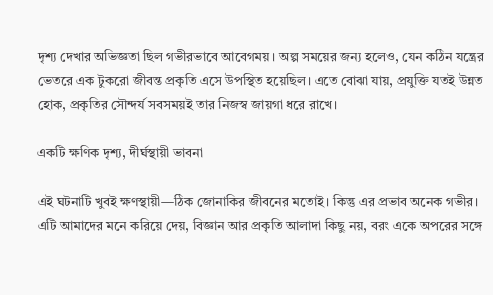দৃশ্য দেখার অভিজ্ঞতা ছিল গভীরভাবে আবেগময়। অল্প সময়ের জন্য হলেও, যেন কঠিন যন্ত্রের ভেতরে এক টুকরো জীবন্ত প্রকৃতি এসে উপস্থিত হয়েছিল। এতে বোঝা যায়, প্রযুক্তি যতই উন্নত হোক, প্রকৃতির সৌন্দর্য সবসময়ই তার নিজস্ব জায়গা ধরে রাখে।

একটি ক্ষণিক দৃশ্য, দীর্ঘস্থায়ী ভাবনা

এই ঘটনাটি খুবই ক্ষণস্থায়ী—ঠিক জোনাকির জীবনের মতোই। কিন্তু এর প্রভাব অনেক গভীর। এটি আমাদের মনে করিয়ে দেয়, বিজ্ঞান আর প্রকৃতি আলাদা কিছু নয়, বরং একে অপরের সঙ্গে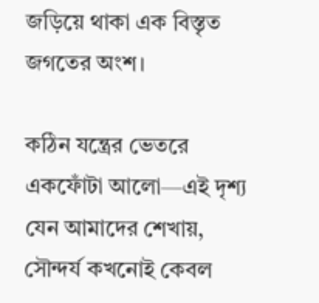জড়িয়ে থাকা এক বিস্তৃত জগতের অংশ।

কঠিন যন্ত্রের ভেতরে একফোঁটা আলো—এই দৃশ্য যেন আমাদের শেখায়, সৌন্দর্য কখনোই কেবল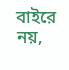বাইরে নয়,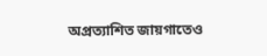অপ্রত্যাশিত জায়গাতেও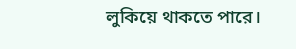লুকিয়ে থাকতে পারে।